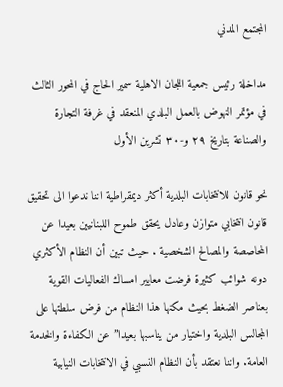المجتمع المدني

مداخلة رئيس جمعية اللجان الاهلية سمير الحاج في المحور الثالث في مؤتمر النهوض بالعمل البلدي المنعقد في غرفة التجارة والصناعة بتاريخ ٢٩ و-٣٠ تشرين الأول

نحو قانون للانتخابات البلدية أكثر ديمقراطية اننا ندعوا الى تحقيق قانون انتخابي متوازن وعادل يحقق طموح اللبنانيين بعيدا عن المحاصصة والمصالح الشخصية . حيث تبين أن النظام الأكثري دونه شوائب كثيرة فرضت معايير امساك الفعاليات القوية بعناصر الضغط بحيث مكنها هذا النظام من فرض سلطتها على المجالس البلدية واختيار من يناسبها بعيدا” عن الكفاءة والخدمة العامة. واننا نعتقد بأن النظام النسبي في الانتخابات النيابية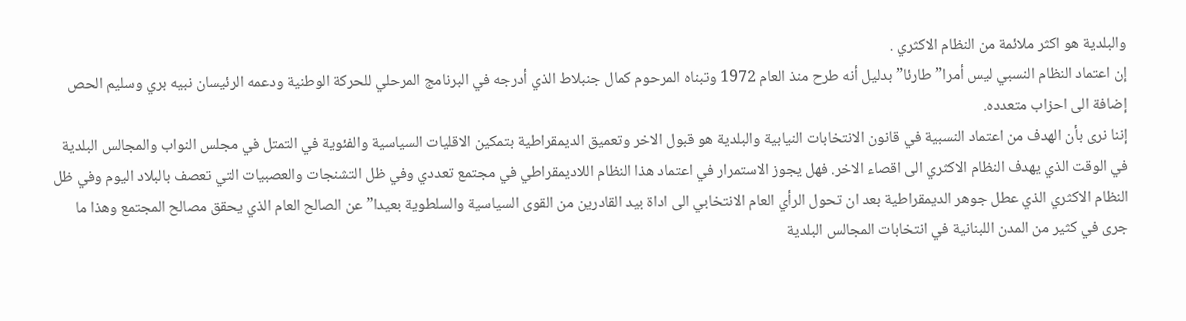والبلدية هو اكثر ملائمة من النظام الاكثري .
إن اعتماد النظام النسبي ليس أمرا” طارئا” بدليل أنه طرح منذ العام 1972 وتبناه المرحوم كمال جنبلاط الذي أدرجه في البرنامج المرحلي للحركة الوطنية ودعمه الرئيسان نبيه بري وسليم الحص إضافة الى احزاب متعدده.
إننا نرى بأن الهدف من اعتماد النسبية في قانون الانتخابات النيابية والبلدية هو قبول الاخر وتعميق الديمقراطية بتمكين الاقليات السياسية والفئوية في التمتل في مجلس النواب والمجالس البلدية في الوقت الذي يهدف النظام الاكثري الى اقصاء الاخر. فهل يجوز الاستمرار في اعتماد هذا النظام اللاديمقراطي في مجتمع تعددي وفي ظل التشنجات والعصبيات التي تعصف بالبلاد اليوم وفي ظل النظام الاكثري الذي عطل جوهر الديمقراطية بعد ان تحول الرأي العام الانتخابي الى اداة بيد القادرين من القوى السياسية والسلطوية بعيدا” عن الصالح العام الذي يحقق مصالح المجتمع وهذا ما جرى في كثير من المدن اللبنانية في انتخابات المجالس البلدية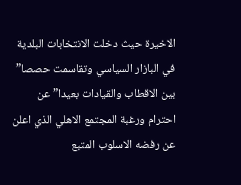الاخيرة حيث دخلت الانتخابات البلدية في البازار السياسي وتقاسمت حصصا” بين الاقطاب والقيادات بعيدا” عن احترام ورغبة المجتمع الاهلي الذي اعلن عن رفضه الاسلوب المتبع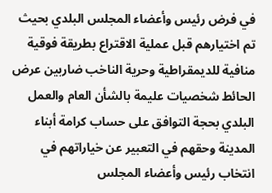في فرض رئيس وأعضاء المجلس البلدي بحيث تم اختيارهم قبل عملية الاقتراع بطريقة فوقية منافية للديمقراطية وحرية الناخب ضاربين عرض الحائط شخصيات عليمة بالشأن العام والعمل البلدي بحجة التوافق على حساب كرامة أبناء المدينة وحقهم في التعبير عن خياراتهم في انتخاب رئيس وأعضاء المجلس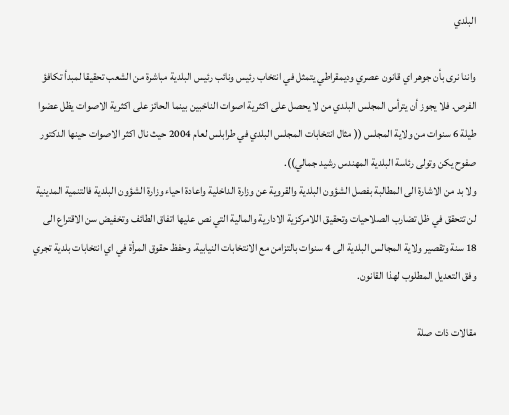البلدي

واننا نرى بأن جوهر اي قانون عصري وديمقراطي يتمثل في انتخاب رئيس ونائب رئيس البلدية مباشرة من الشعب تحقيقا لمبدأ تكافؤ الفرص. فلا يجوز أن يترأس المجلس البلدي من لا يحصل على اكثرية اصوات الناخبين بينما الحائز على اكثرية الاصوات يظل عضوا طيلة 6 سنوات من ولاية المجلس (( مثال انتخابات المجلس البلدي في طرابلس لعام 2004 حيث نال اكثر الاصوات حينها الدكتور صفوح يكن وتولى رئاسة البلدية المهندس رشيد جمالي)).
ولا بد من الاشارة الى المطالبة بفصل الشؤون البلدية والقروية عن وزارة الداخلية واعادة احياء وزارة الشؤون البلدية فالتنمية المدينية لن تتحقق في ظل تضارب الصلاحيات وتحقيق اللامركزية الادارية والمالية التي نص عليها اتفاق الطائف وتخفيض سن الاقتراع الى 18 سنة وتقصير ولاية المجالس البلدية الى 4 سنوات بالتزامن مع الانتخابات النيابية. وحفظ حقوق المرأة في اي انتخابات بلدية تجري وفق التعديل المطلوب لهذا القانون.

مقالات ذات صلة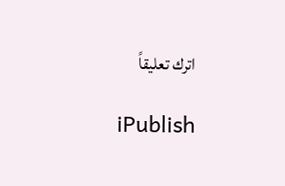اترك تعليقاً

iPublish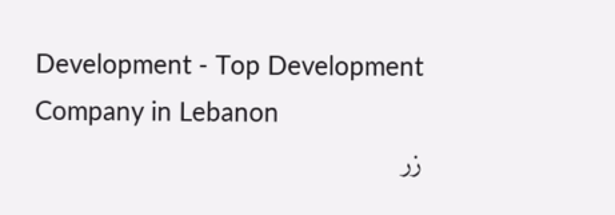Development - Top Development Company in Lebanon
زر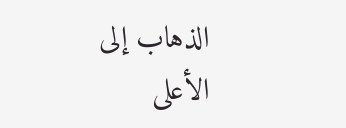الذهاب إلى الأعلى